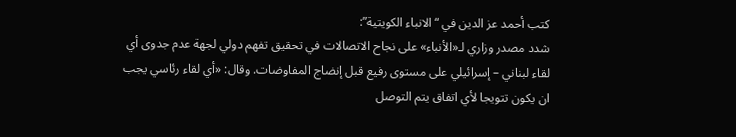كتب أحمد عز الدين في “الانباء الكويتية”:
شدد مصدر وزاري لـ«الأنباء» على نجاح الاتصالات في تحقيق تفهم دولي لجهة عدم جدوى أي لقاء لبناني – إسرائيلي على مستوى رفيع قبل إنضاج المفاوضات. وقال: «أي لقاء رئاسي يجب ان يكون تتويجا لأي اتفاق يتم التوصل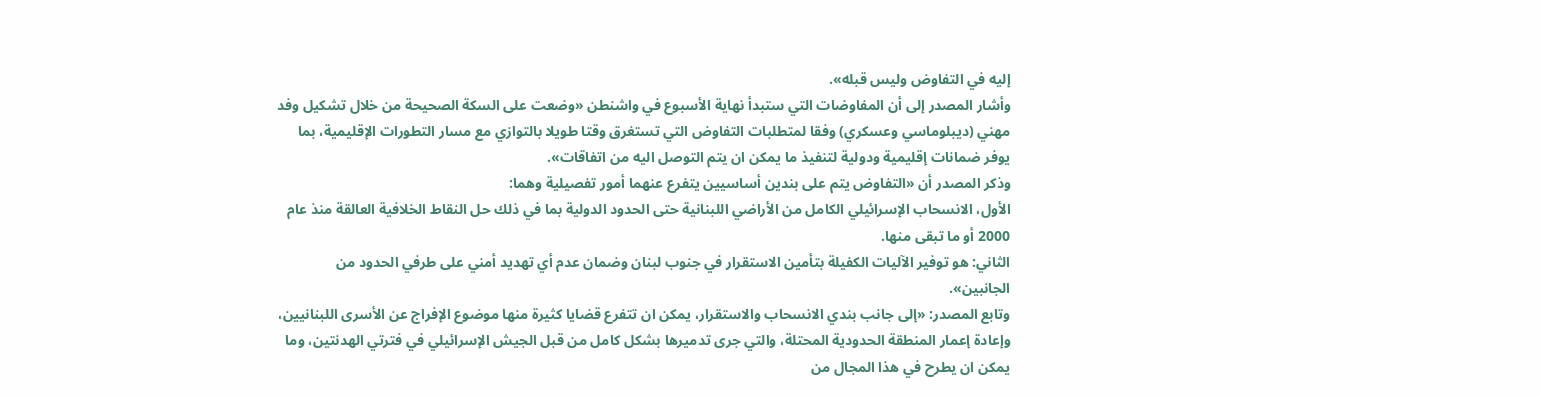إليه في التفاوض وليس قبله».
وأشار المصدر إلى أن المفاوضات التي ستبدأ نهاية الأسبوع في واشنطن «وضعت على السكة الصحيحة من خلال تشكيل وفد مهني (ديبلوماسي وعسكري) وفقا لمتطلبات التفاوض التي تستغرق وقتا طويلا بالتوازي مع مسار التطورات الإقليمية، بما يوفر ضمانات إقليمية ودولية لتنفيذ ما يمكن ان يتم التوصل اليه من اتفاقات».
وذكر المصدر أن «التفاوض يتم على بندين أساسيين يتفرع عنهما أمور تفصيلية وهما:
الأول، الانسحاب الإسرائيلي الكامل من الأراضي اللبنانية حتى الحدود الدولية بما في ذلك حل النقاط الخلافية العالقة منذ عام 2000 أو ما تبقى منها.
الثاني: هو توفير الآليات الكفيلة بتأمين الاستقرار في جنوب لبنان وضمان عدم أي تهديد أمني على طرفي الحدود من الجانبين».
وتابع المصدر: «إلى جانب بندي الانسحاب والاستقرار، يمكن ان تتفرع قضايا كثيرة منها موضوع الإفراج عن الأسرى اللبنانيين، وإعادة إعمار المنطقة الحدودية المحتلة، والتي جرى تدميرها بشكل كامل من قبل الجيش الإسرائيلي في فترتي الهدنتين، وما يمكن ان يطرح في هذا المجال من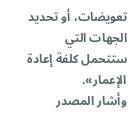تعويضات، أو تحديد الجهات التي ستتحمل كلفة إعادة الإعمار».
وأشار المصدر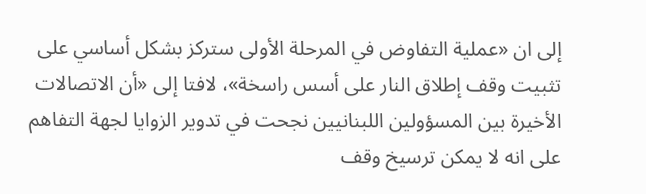إلى ان «عملية التفاوض في المرحلة الأولى ستركز بشكل أساسي على تثبيت وقف إطلاق النار على أسس راسخة»، لافتا إلى «أن الاتصالات الأخيرة بين المسؤولين اللبنانيين نجحت في تدوير الزوايا لجهة التفاهم على انه لا يمكن ترسيخ وقف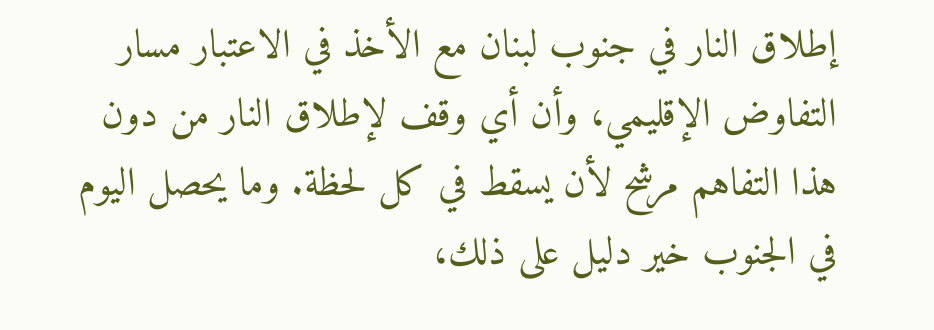إطلاق النار في جنوب لبنان مع الأخذ في الاعتبار مسار التفاوض الإقليمي، وأن أي وقف لإطلاق النار من دون هذا التفاهم مرشح لأن يسقط في كل لحظة. وما يحصل اليوم في الجنوب خير دليل على ذلك،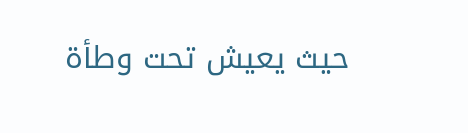حيث يعيش تحت وطأة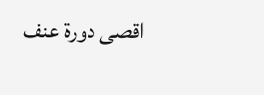اقصى دورة عنف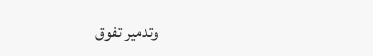وتدمير تفوق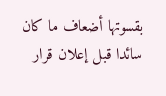بقسوتها أضعاف ما كان سائدا قبل إعلان قرار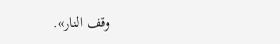وقف النار».